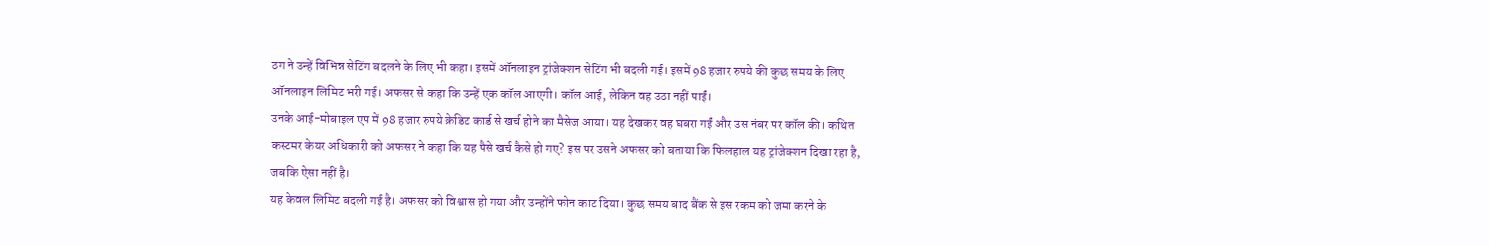ठग ने उन्हें विभिन्न सेटिंग बदलने के लिए भी कहा। इसमें ऑनलाइन ट्रांजेक्शन सेटिंग भी बदली गई। इसमें 98 हजार रुपये की कुछ समय के लिए ऑनलाइन लिमिट भरी गई। अफसर से कहा कि उन्हें एक कॉल आएगी। कॉल आई, लेकिन वह उठा नहीं पाईं।
उनके आई-मोबाइल एप में 98 हजार रुपये क्रेडिट कार्ड से खर्च होने का मैसेज आया। यह देखकर वह घबरा गईं और उस नंबर पर कॉल की। कथित कस्टमर केयर अधिकारी को अफसर ने कहा कि यह पैसे खर्च कैसे हो गए? इस पर उसने अफसर को बताया कि फिलहाल यह ट्रांजेक्शन दिखा रहा है, जबकि ऐसा नहीं है।
यह केवल लिमिट बदली गई है। अफसर को विश्वास हो गया और उन्होंने फोन काट दिया। कुछ समय बाद बैंक से इस रकम को जमा करने के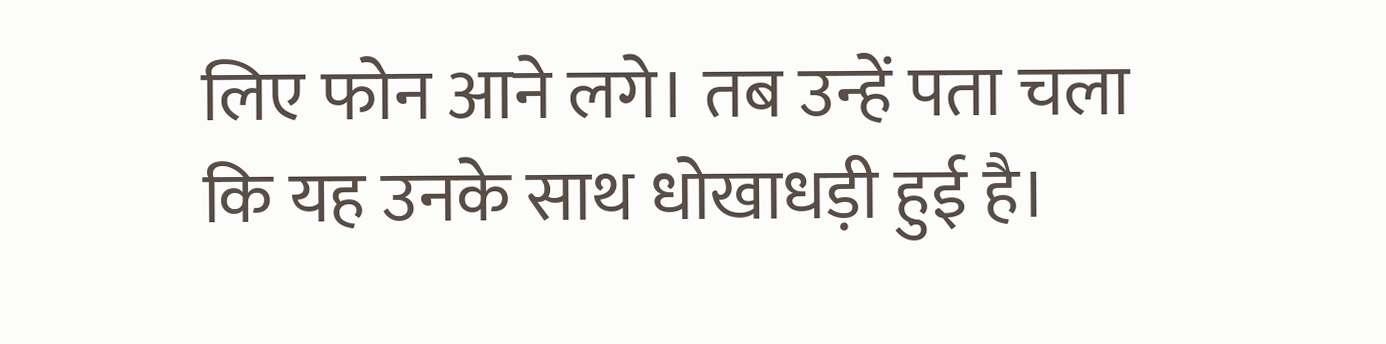लिए फोन आने लगे। तब उन्हें पता चला कि यह उनके साथ धोखाधड़ी हुई है।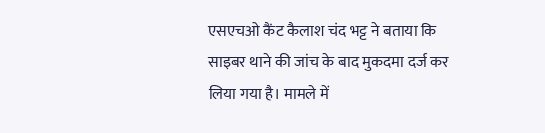एसएचओ कैंट कैलाश चंद भट्ट ने बताया कि साइबर थाने की जांच के बाद मुकदमा दर्ज कर लिया गया है। मामले में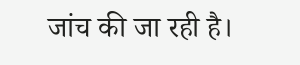जांच की जा रही है।